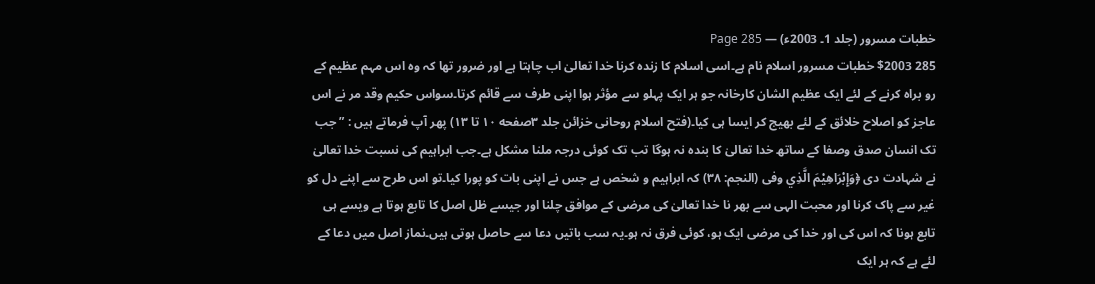خطبات مسرور (جلد 1۔ 2003ء) — Page 285
285 $2003 خطبات مسرور اسلام نام ہے۔اسی اسلام کا زندہ کرنا خدا تعالیٰ اب چاہتا ہے اور ضرور تھا کہ وہ اس مہم عظیم کے رو براہ کرنے کے لئے ایک عظیم الشان کارخانہ جو ہر ایک پہلو سے مؤثر ہوا اپنی طرف سے قائم کرتا۔سواس حکیم وقد مر نے اس عاجز کو اصلاح خلائق کے لئے بھیج کر ایسا ہی کیا۔(فتح اسلام روحانی خزائن جلد ۳صفحه ۱۰ تا ۱۳) پھر آپ فرماتے ہیں : ” جب تک انسان صدق وصفا کے ساتھ خدا تعالیٰ کا بندہ نہ ہوگا تب تک کوئی درجہ ملنا مشکل ہے۔جب ابراہیم کی نسبت خدا تعالیٰ نے شہادت دی ﴿وَإِبْرَاهِيْمَ الَّذِي وفى (النجم: ۳۸) کہ ابراہیم و شخص ہے جس نے اپنی بات کو پورا کیا۔تو اس طرح سے اپنے دل کو غیر سے پاک کرنا اور محبت الہی سے بھر نا خدا تعالیٰ کی مرضی کے موافق چلنا اور جیسے ظل اصل کا تابع ہوتا ہے ویسے ہی تابع ہونا کہ اس کی اور خدا کی مرضی ایک ہو، کوئی فرق نہ ہو۔یہ سب باتیں دعا سے حاصل ہوتی ہیں۔نماز اصل میں دعا کے لئے ہے کہ ہر ایک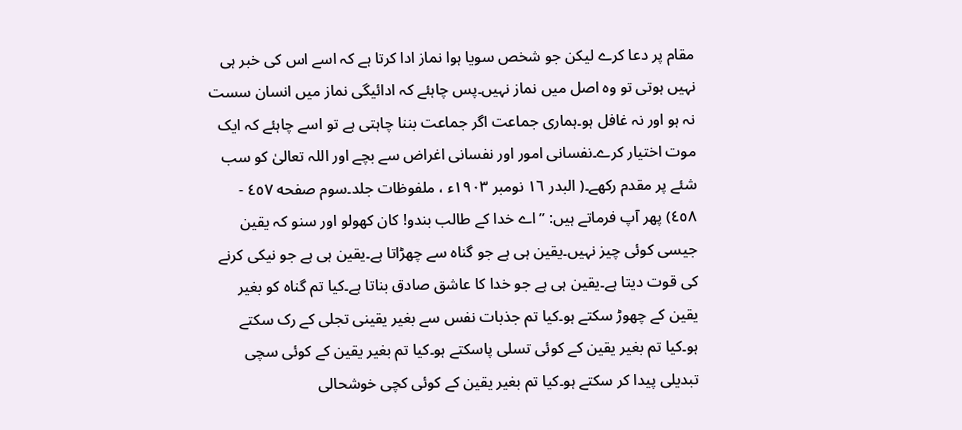مقام پر دعا کرے لیکن جو شخص سویا ہوا نماز ادا کرتا ہے کہ اسے اس کی خبر ہی نہیں ہوتی تو وہ اصل میں نماز نہیں۔پس چاہئے کہ ادائیگی نماز میں انسان سست نہ ہو اور نہ غافل ہو۔ہماری جماعت اگر جماعت بننا چاہتی ہے تو اسے چاہئے کہ ایک موت اختیار کرے۔نفسانی امور اور نفسانی اغراض سے بچے اور اللہ تعالیٰ کو سب شئے پر مقدم رکھے۔( البدر ١٦ نومبر ۱۹۰۳ء ، ملفوظات جلد۔سوم صفحه ٤٥٧ - ٤٥٨) پھر آپ فرماتے ہیں: ”اے خدا کے طالب بندو! کان کھولو اور سنو کہ یقین جیسی کوئی چیز نہیں۔یقین ہی ہے جو گناہ سے چھڑاتا ہے۔یقین ہی ہے جو نیکی کرنے کی قوت دیتا ہے۔یقین ہی ہے جو خدا کا عاشق صادق بناتا ہے۔کیا تم گناہ کو بغیر یقین کے چھوڑ سکتے ہو۔کیا تم جذبات نفس سے بغیر یقینی تجلی کے رک سکتے ہو۔کیا تم بغیر یقین کے کوئی تسلی پاسکتے ہو۔کیا تم بغیر یقین کے کوئی سچی تبدیلی پیدا کر سکتے ہو۔کیا تم بغیر یقین کے کوئی کچی خوشحالی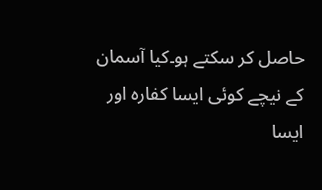حاصل کر سکتے ہو۔کیا آسمان کے نیچے کوئی ایسا کفارہ اور ایسا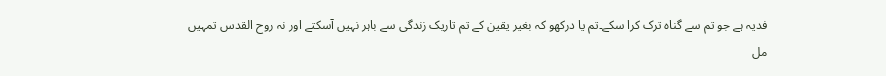فدیہ ہے جو تم سے گناہ ترک کرا سکے۔تم یا درکھو کہ بغیر یقین کے تم تاریک زندگی سے باہر نہیں آسکتے اور نہ روح القدس تمہیں مل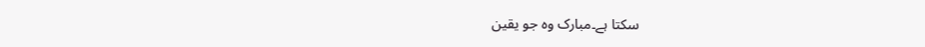سکتا ہے۔مبارک وہ جو یقین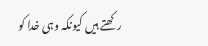رکھتے ہیں کیونکہ وہی خدا کو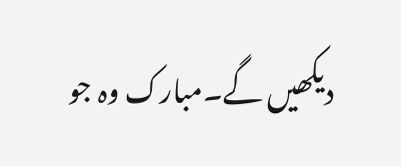دیکھیں گے۔مبارک وہ جو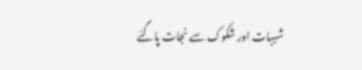شبہات اور شکوک سے نجات پاگئے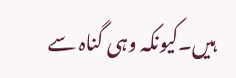ہیں۔کیونکہ وہی گناہ سے